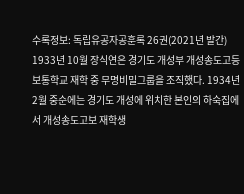수록정보: 독립유공자공훈록 26권(2021년 발간)
1933년 10월 장식연은 경기도 개성부 개성송도고등보통학교 재학 중 무명비밀그룹을 조직했다. 1934년 2월 중순에는 경기도 개성에 위치한 본인의 하숙집에서 개성송도고보 재학생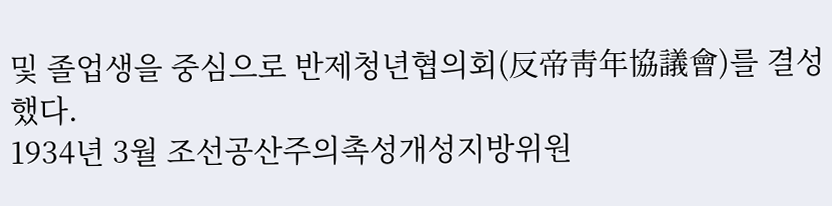및 졸업생을 중심으로 반제청년협의회(反帝靑年協議會)를 결성했다.
1934년 3월 조선공산주의촉성개성지방위원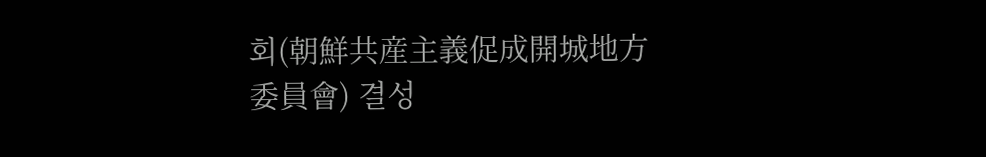회(朝鮮共産主義促成開城地方委員會) 결성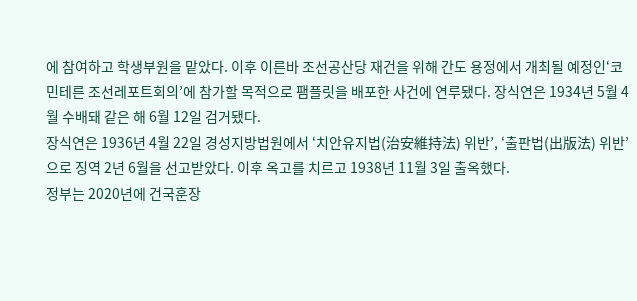에 참여하고 학생부원을 맡았다. 이후 이른바 조선공산당 재건을 위해 간도 용정에서 개최될 예정인‘코민테른 조선레포트회의’에 참가할 목적으로 팸플릿을 배포한 사건에 연루됐다. 장식연은 1934년 5월 4월 수배돼 같은 해 6월 12일 검거됐다.
장식연은 1936년 4월 22일 경성지방법원에서 ‘치안유지법(治安維持法) 위반’, ‘출판법(出版法) 위반’으로 징역 2년 6월을 선고받았다. 이후 옥고를 치르고 1938년 11월 3일 출옥했다.
정부는 2020년에 건국훈장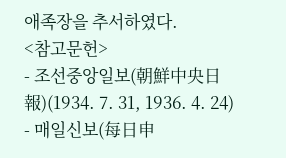애족장을 추서하였다.
<참고문헌>
- 조선중앙일보(朝鮮中央日報)(1934. 7. 31, 1936. 4. 24)
- 매일신보(每日申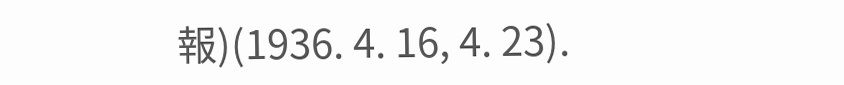報)(1936. 4. 16, 4. 23).